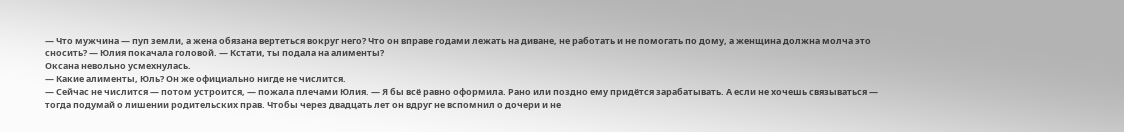— Что мужчина — пуп земли, а жена обязана вертеться вокруг него? Что он вправе годами лежать на диване, не работать и не помогать по дому, а женщина должна молча это сносить? — Юлия покачала головой. — Кстати, ты подала на алименты?
Оксана невольно усмехнулась.
— Какие алименты, Юль? Он же официально нигде не числится.
— Сейчас не числится — потом устроится, — пожала плечами Юлия. — Я бы всё равно оформила. Рано или поздно ему придётся зарабатывать. А если не хочешь связываться — тогда подумай о лишении родительских прав. Чтобы через двадцать лет он вдруг не вспомнил о дочери и не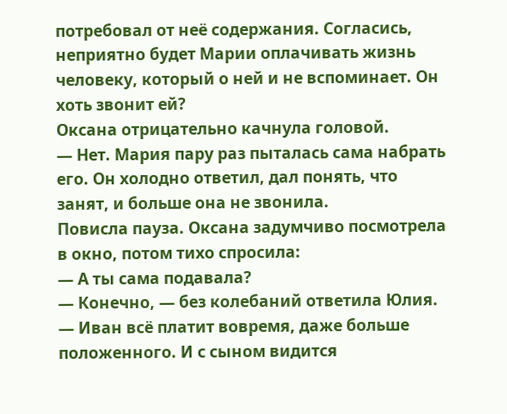потребовал от неё содержания. Согласись, неприятно будет Марии оплачивать жизнь человеку, который о ней и не вспоминает. Он хоть звонит ей?
Оксана отрицательно качнула головой.
— Нет. Мария пару раз пыталась сама набрать его. Он холодно ответил, дал понять, что занят, и больше она не звонила.
Повисла пауза. Оксана задумчиво посмотрела в окно, потом тихо спросила:
— А ты сама подавала?
— Конечно, — без колебаний ответила Юлия. — Иван всё платит вовремя, даже больше положенного. И с сыном видится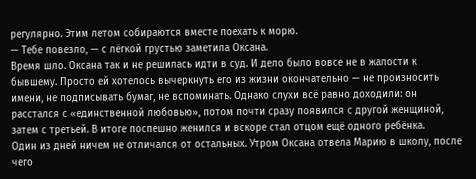регулярно. Этим летом собираются вместе поехать к морю.
— Тебе повезло, — с лёгкой грустью заметила Оксана.
Время шло. Оксана так и не решилась идти в суд. И дело было вовсе не в жалости к бывшему. Просто ей хотелось вычеркнуть его из жизни окончательно — не произносить имени, не подписывать бумаг, не вспоминать. Однако слухи всё равно доходили: он расстался с «единственной любовью», потом почти сразу появился с другой женщиной, затем с третьей. В итоге поспешно женился и вскоре стал отцом ещё одного ребёнка.
Один из дней ничем не отличался от остальных. Утром Оксана отвела Марию в школу, после чего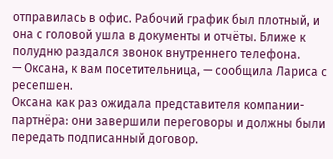отправилась в офис. Рабочий график был плотный, и она с головой ушла в документы и отчёты. Ближе к полудню раздался звонок внутреннего телефона.
— Оксана, к вам посетительница, — сообщила Лариса с ресепшен.
Оксана как раз ожидала представителя компании-партнёра: они завершили переговоры и должны были передать подписанный договор.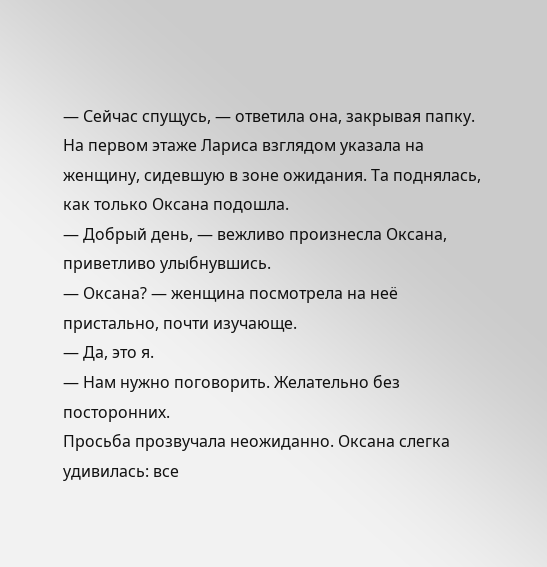— Сейчас спущусь, — ответила она, закрывая папку.
На первом этаже Лариса взглядом указала на женщину, сидевшую в зоне ожидания. Та поднялась, как только Оксана подошла.
— Добрый день, — вежливо произнесла Оксана, приветливо улыбнувшись.
— Оксана? — женщина посмотрела на неё пристально, почти изучающе.
— Да, это я.
— Нам нужно поговорить. Желательно без посторонних.
Просьба прозвучала неожиданно. Оксана слегка удивилась: все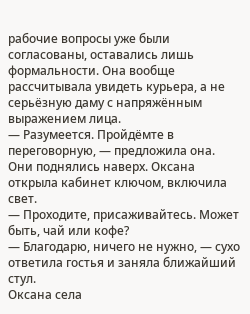рабочие вопросы уже были согласованы, оставались лишь формальности. Она вообще рассчитывала увидеть курьера, а не серьёзную даму с напряжённым выражением лица.
— Разумеется. Пройдёмте в переговорную, — предложила она.
Они поднялись наверх. Оксана открыла кабинет ключом, включила свет.
— Проходите, присаживайтесь. Может быть, чай или кофе?
— Благодарю, ничего не нужно, — сухо ответила гостья и заняла ближайший стул.
Оксана села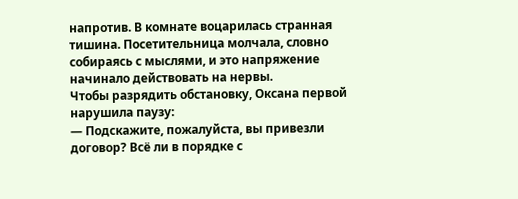напротив. В комнате воцарилась странная тишина. Посетительница молчала, словно собираясь с мыслями, и это напряжение начинало действовать на нервы.
Чтобы разрядить обстановку, Оксана первой нарушила паузу:
— Подскажите, пожалуйста, вы привезли договор? Всё ли в порядке с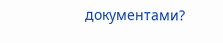документами?